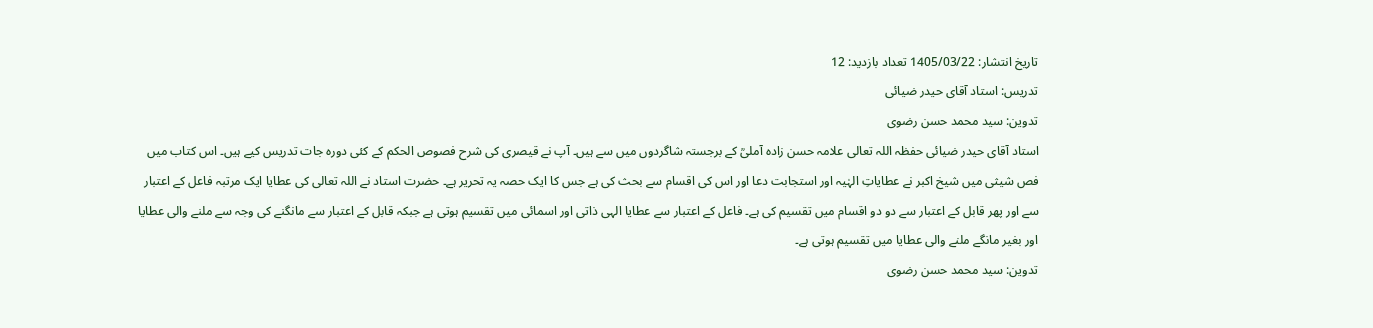تاریخ انتشار: 1405/03/22 تعداد بازدید: 12
تدریس: استاد آقای حیدر ضیائی
تدوین: سید محمد حسن رضوی
استاد آقای حیدر ضیائی حفظہ اللہ تعالی علامہ حسن زادہ آملیؒ کے برجستہ شاگردوں میں سے ہیں۔ آپ نے قیصری کی شرح فصوص الحکم کے کئی دورہ جات تدریس کیے ہیں۔ اس کتاب میں فص شیثی میں شیخ اکبر نے عطایاتِ الہٰیہ اور استجابت دعا اور اس کی اقسام سے بحث کی ہے جس کا ایک حصہ یہ تحریر ہے۔ حضرت استاد نے اللہ تعالی کی عطایا ایک مرتبہ فاعل کے اعتبار سے اور پھر قابل کے اعتبار سے دو دو اقسام میں تقسیم کی ہے۔ فاعل کے اعتبار سے عطایا الہی ذاتی اور اسمائی میں تقسیم ہوتی ہے جبکہ قابل کے اعتبار سے مانگنے کی وجہ سے ملنے والی عطایا اور بغیر مانگے ملنے والی عطایا میں تقسیم ہوتی ہے۔
تدوین: سید محمد حسن رضوی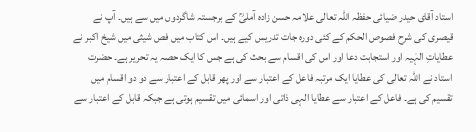استاد آقای حیدر ضیائی حفظہ اللہ تعالی علامہ حسن زادہ آملیؒ کے برجستہ شاگردوں میں سے ہیں۔ آپ نے قیصری کی شرح فصوص الحکم کے کئی دورہ جات تدریس کیے ہیں۔ اس کتاب میں فص شیثی میں شیخ اکبر نے عطایاتِ الہٰیہ اور استجابت دعا اور اس کی اقسام سے بحث کی ہے جس کا ایک حصہ یہ تحریر ہے۔ حضرت استاد نے اللہ تعالی کی عطایا ایک مرتبہ فاعل کے اعتبار سے اور پھر قابل کے اعتبار سے دو دو اقسام میں تقسیم کی ہے۔ فاعل کے اعتبار سے عطایا الہی ذاتی اور اسمائی میں تقسیم ہوتی ہے جبکہ قابل کے اعتبار سے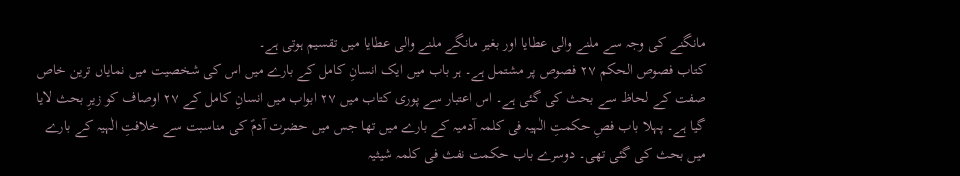مانگنے کی وجہ سے ملنے والی عطایا اور بغیر مانگے ملنے والی عطایا میں تقسیم ہوتی ہے۔
کتاب فصوص الحکم ۲۷ فصوص پر مشتمل ہے۔ ہر باب میں ایک انسانِ کامل کے بارے میں اس کی شخصیت میں نمایاں ترین خاص صفت کے لحاظ سے بحث کی گئی ہے۔ اس اعتبار سے پوری کتاب میں ۲۷ ابواب میں انسانِ کامل کے ۲۷ اوصاف کو زیرِ بحث لایا گیا ہے۔ پہلا باب فصِ حکمتِ الٰہیہ فی کلمہ آدمیہ کے بارے میں تھا جس میں حضرت آدمؑ کی مناسبت سے خلافتِ الٰہیہ کے بارے میں بحث کی گئی تھی۔ دوسرے باب حکمت نفث فی کلمہ شیثیہ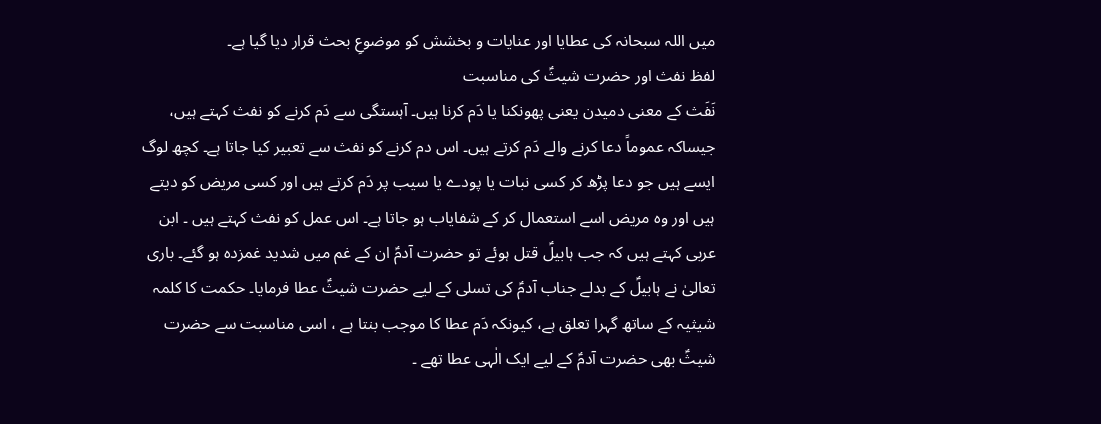میں اللہ سبحانہ کی عطایا اور عنایات و بخشش کو موضوعِ بحث قرار دیا گیا ہے۔
لفظ نفث اور حضرت شیثؑ کی مناسبت
نَفَث کے معنی دمیدن یعنی پھونکنا یا دَم کرنا ہیں۔ آہستگی سے دَم کرنے کو نفث کہتے ہیں، جیساکہ عموماً دعا کرنے والے دَم کرتے ہیں۔ اس دم کرنے کو نفث سے تعبیر کیا جاتا ہے۔ کچھ لوگ ایسے ہیں جو دعا پڑھ کر کسی نبات یا پودے یا سیب پر دَم کرتے ہیں اور کسی مریض کو دیتے ہیں اور وہ مریض اسے استعمال کر کے شفایاب ہو جاتا ہے۔ اس عمل کو نفث کہتے ہیں ۔ ابن عربی کہتے ہیں کہ جب ہابیلؑ قتل ہوئے تو حضرت آدمؑ ان کے غم میں شدید غمزدہ ہو گئے۔ باری تعالیٰ نے ہابیلؑ کے بدلے جناب آدمؑ کی تسلی کے لیے حضرت شیثؑ عطا فرمایا۔ حکمت کا کلمہ شیثیہ کے ساتھ گہرا تعلق ہے، کیونکہ دَم عطا کا موجب بنتا ہے ، اسی مناسبت سے حضرت شیثؑ بھی حضرت آدمؑ کے لیے ایک الٰہی عطا تھے ۔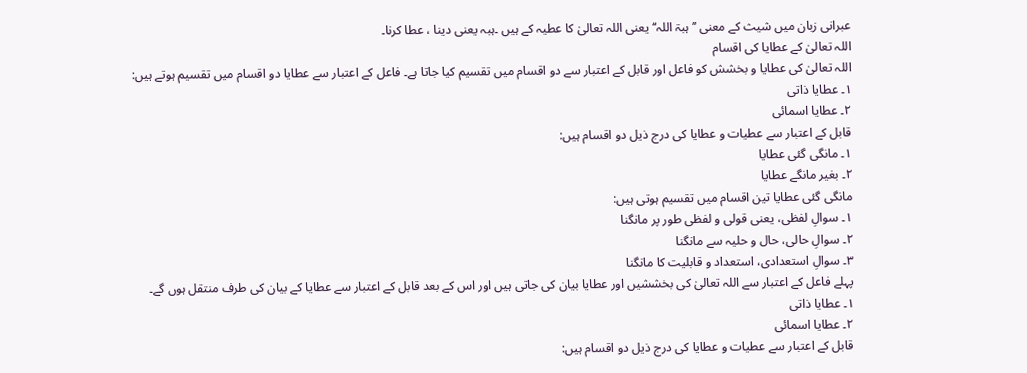عبرانی زبان میں شیث کے معنی ’’ہبۃ اللہ‘‘ یعنی اللہ تعالیٰ کا عطیہ کے ہیں ۔ہبہ یعنی دینا ، عطا کرنا۔
اللہ تعالیٰ کے عطایا کی اقسام
اللہ تعالیٰ کی عطایا و بخشش کو فاعل اور قابل کے اعتبار سے دو اقسام میں تقسیم کیا جاتا ہے۔ فاعل کے اعتبار سے عطایا دو اقسام میں تقسیم ہوتے ہیں:
۱۔ عطایا ذاتی
۲۔ عطایا اسمائی
قابل کے اعتبار سے عطیات و عطایا کی درج ذیل دو اقسام ہیں:
۱۔ مانگی گئی عطایا
۲۔ بغیر مانگے عطایا
مانگی گئی عطایا تین اقسام میں تقسیم ہوتی ہیں:
۱۔ سوالِ لفظی، یعنی قولی و لفظی طور پر مانگنا
۲۔ سوالِ حالی، حال و حلیہ سے مانگنا
۳۔ سوالِ استعدادی، استعداد و قابلیت کا مانگنا
پہلے فاعل کے اعتبار سے اللہ تعالیٰ کی بخششیں اور عطایا بیان کی جاتی ہیں اور اس کے بعد قابل کے اعتبار سے عطایا کے بیان کی طرف منتقل ہوں گے۔
۱۔ عطایا ذاتی
۲۔ عطایا اسمائی
قابل کے اعتبار سے عطیات و عطایا کی درج ذیل دو اقسام ہیں: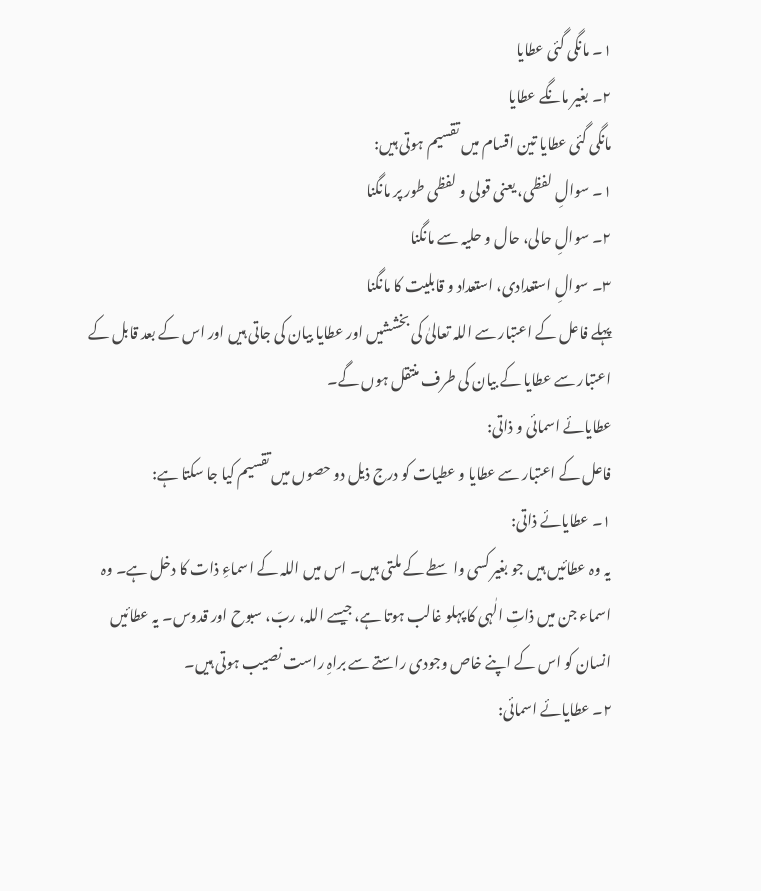۱۔ مانگی گئی عطایا
۲۔ بغیر مانگے عطایا
مانگی گئی عطایا تین اقسام میں تقسیم ہوتی ہیں:
۱۔ سوالِ لفظی، یعنی قولی و لفظی طور پر مانگنا
۲۔ سوالِ حالی، حال و حلیہ سے مانگنا
۳۔ سوالِ استعدادی، استعداد و قابلیت کا مانگنا
پہلے فاعل کے اعتبار سے اللہ تعالیٰ کی بخششیں اور عطایا بیان کی جاتی ہیں اور اس کے بعد قابل کے اعتبار سے عطایا کے بیان کی طرف منتقل ہوں گے۔
عطایائے اسمائی و ذاتی:
فاعل کے اعتبار سے عطایا و عطیات کو درج ذیل دو حصوں میں تقسیم کیا جا سکتا ہے:
۱۔ عطایائے ذاتی:
یہ وہ عطائیں ہیں جو بغیر کسی واسطے کے ملتی ہیں۔ اس میں اللہ کے اسماءِ ذات کا دخل ہے۔ وہ اسماء جن میں ذاتِ الٰہی کا پہلو غالب ہوتا ہے، جیسے اللہ، ربّ، سبوح اور قدوس۔ یہ عطائیں انسان کو اس کے اپنے خاص وجودی راستے سے براہِ راست نصیب ہوتی ہیں۔
۲۔ عطایائے اسمائی: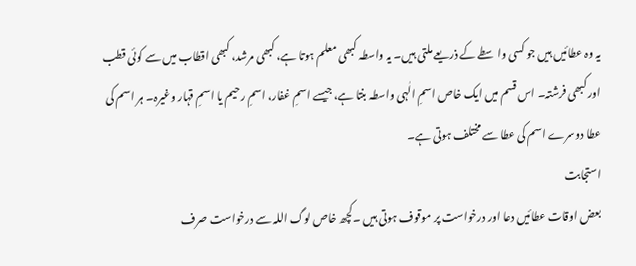یہ وہ عطائیں ہیں جو کسی واسطے کے ذریعے ملتی ہیں۔ یہ واسطہ کبھی معلم ہوتا ہے، کبھی مرشد، کبھی اقطاب میں سے کوئی قطب اور کبھی فرشتہ۔ اس قسم میں ایک خاص اسمِ الٰہی واسطہ بنتا ہے، جیسے اسمِ غفار، اسمِ رحیم یا اسمِ قہار وغیرہ۔ ہر اسم کی عطا دوسرے اسم کی عطا سے مختلف ہوتی ہے۔
استجابت
بعض اوقات عطائیں دعا اور درخواست پر موقوف ہوتی ہیں ۔کچھ خاص لوگ اللہ سے درخواست صرف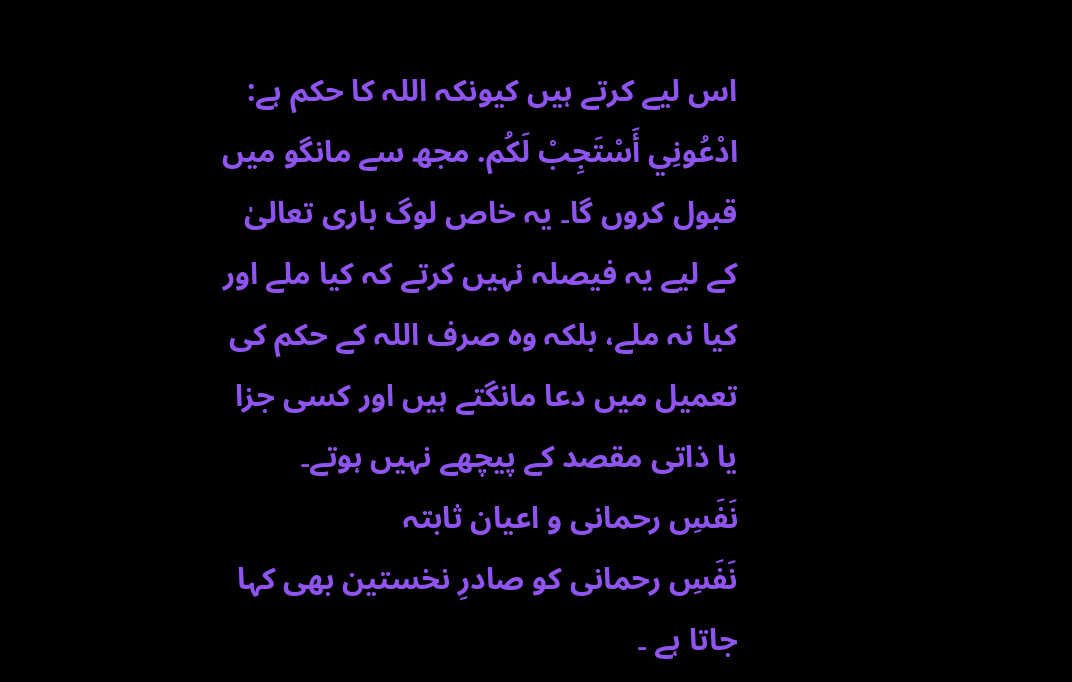اس لیے کرتے ہیں کیونکہ اللہ کا حکم ہے: ادْعُونِي أَسْتَجِبْ لَكُم. مجھ سے مانگو میں قبول کروں گا۔ یہ خاص لوگ باری تعالیٰ کے لیے یہ فیصلہ نہیں کرتے کہ کیا ملے اور کیا نہ ملے، بلکہ وہ صرف اللہ کے حکم کی تعمیل میں دعا مانگتے ہیں اور کسی جزا یا ذاتی مقصد کے پیچھے نہیں ہوتے۔
نَفَسِ رحمانی و اعیان ثابتہ
نَفَسِ رحمانی کو صادرِ نخستین بھی کہا جاتا ہے ۔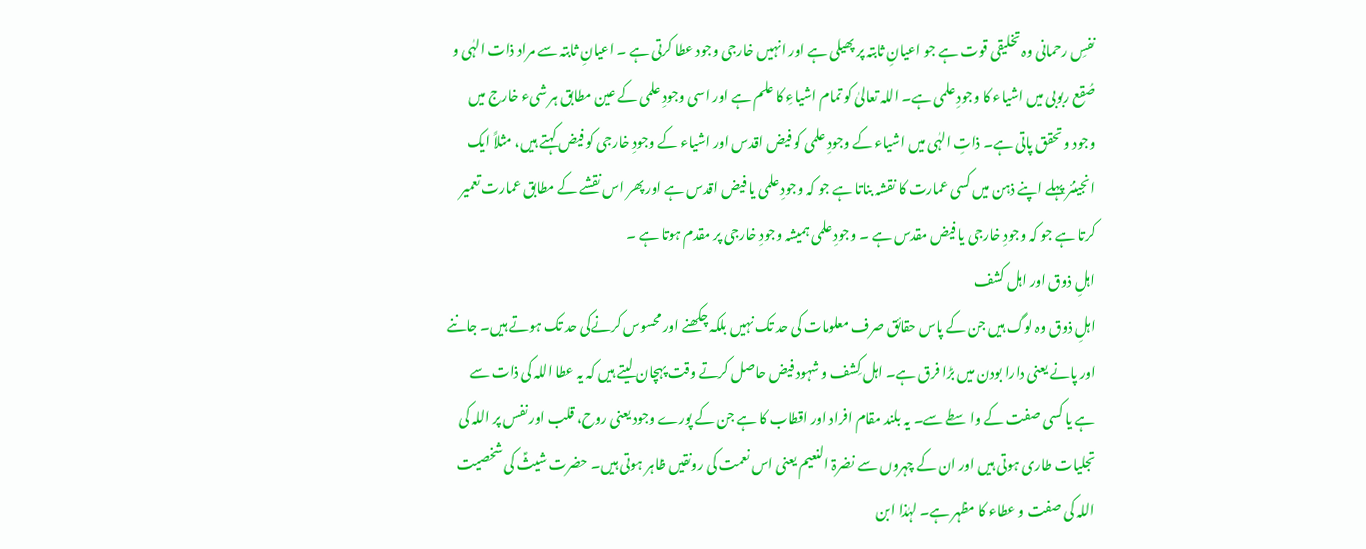نفسِ رحمانی وہ تخلیقی قوت ہے جو اعیانِ ثابتہ پر پھیلی ہے اور انہیں خارجی وجود عطا کرتی ہے ۔ اعیانِ ثابتہ سے مراد ذات الہٰی و صُقع ربوبی میں اشیاء کا وجودِ علمی ہے۔ اللہ تعالیٰ کو تمام اشیاءِ کا علم ہے اور اسی وجودِ علمی کے عین مطابق ہر شیء خارج میں وجود و تحقق پاتی ہے۔ ذاتِ الہٰی میں اشیاء کے وجودِ علمی کو فیض اقدس اور اشیاء کے وجودِ خارجی کو فیض کہتے ہیں، مثلاً ایک انجینئر پہلے اپنے ذہن میں کسی عمارت کا نقشہ بناتا ہے جو کہ وجودِ علمی یا فیض اقدس ہے اور پھر اس نقشے کے مطابق عمارت تعمیر کرتا ہے جو کہ وجودِ خارجی یا فیض مقدس ہے ۔ وجودِ علمی ہمیشہ وجودِ خارجی پر مقدم ہوتا ہے ۔
اہلِ ذوق اور اہل کشف
اہلِ ذوق وہ لوگ ہیں جن کے پاس حقائق صرف معلومات کی حد تک نہیں بلکہ چکھنے اور محسوس کرنےکی حد تک ہوتے ہیں۔ جاننے اور پانے یعنی دارا بودن میں بڑا فرق ہے۔ اہل کِشف و شہود فیض حاصل کرتے وقت پہچان لیتے ہیں کہ یہ عطا اللہ کی ذات سے ہے یا کسی صفت کے واسطے سے۔ یہ بلند مقام افراد اور اقطاب کا ہے جن کے پورے وجود یعنی روح، قلب اور نفس پر اللہ کی تجلیات طاری ہوتی ہیں اور ان کے چہروں سے نضرۃ النعیم یعنی اس نعمت کی رونقیں ظاہر ہوتی ہیں۔ حضرت شیثؑ کی شخصیت اللہ کی صفت و عطاء کا مظہر ہے۔ لہٰذا ابن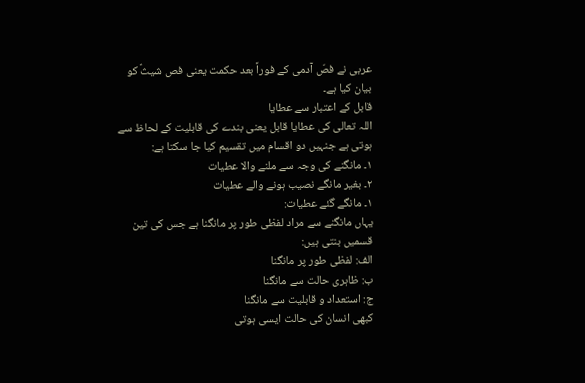عربی نے فصّ آدمی کے فوراً بعد حکمت یعنی فص شیثؑ کو بیان کیا ہے۔
قابل کے اعتبار سے عطایا
اللہ تعالی کی عطایا قابل یعنی بندے کی قابلیت کے لحاظ سے ہوتی ہے جنہیں دو اقسام میں تقسیم کیا جا سکتا ہے:
۱۔ مانگنے کی وجہ سے ملنے والا عطیات
۲۔ بغیر مانگے نصیب ہونے والے عطیات
۱۔ مانگے گئے عطیات:
یہاں مانگنے سے مراد لفظی طور پر مانگنا ہے جس کی تین قسمیں بنتی ہیں:
الف: لفظی طور پر مانگنا
ب: ظاہری حالت سے مانگنا
ج: استعداد و قابلیت سے مانگنا
کبھی انسان کی حالت ایسی ہوتی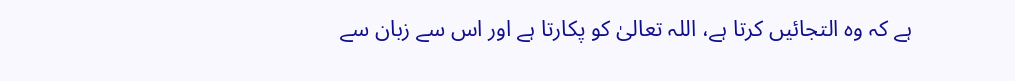ہے کہ وہ التجائیں کرتا ہے، اللہ تعالیٰ کو پکارتا ہے اور اس سے زبان سے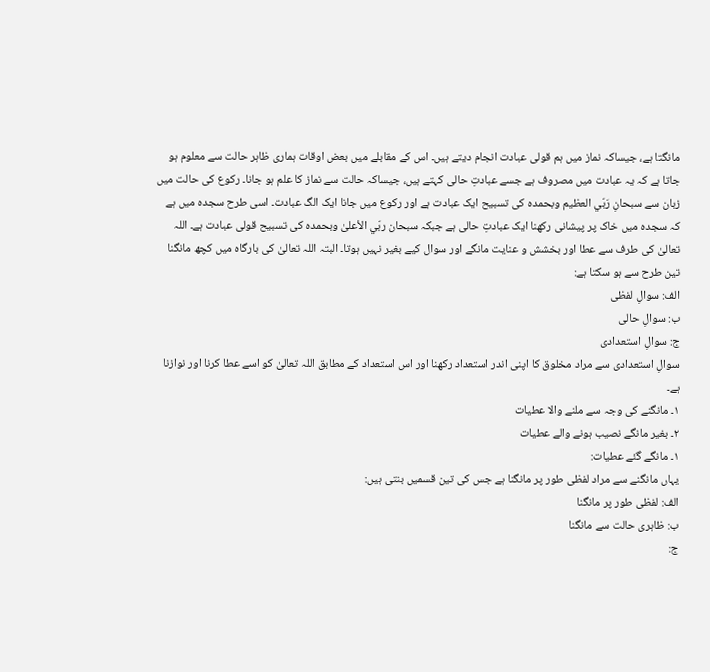مانگتا ہے، جیساکہ نماز میں ہم قولی عبادت انجام دیتے ہیں۔ اس کے مقابلے میں بعض اوقات ہماری ظاہر حالت سے معلوم ہو جاتا ہے کہ یہ عبادت میں مصروف ہے جسے عبادتِ حالی کہتے ہیں، جیساکہ حالت سے نماز کا علم ہو جانا۔ رکوع کی حالت میں زبان سے سبحانِ رَبّي العظیم وبحمده کی تسبیح ایک عبادت ہے اور رکوع میں جانا ایک الگ عبادت۔ اسی طرح سجدہ میں ہے کہ سجدہ میں خاک پر پیشانی رکھنا ایک عبادتِ حالی ہے جبکہ سبحان ربّي الأعلیٰ وبحمده کی تسبیح قولی عبادت ہے۔ اللہ تعالیٰ کی طرف سے عطا اور بخشش و عنایت مانگے اور سوال کیے بغیر نہیں ہوتا۔ البتہ اللہ تعالیٰ کی بارگاہ میں کچھ مانگنا تین طرح سے ہو سکتا ہے:
الف: سوالِ لفظی
ب: سوالِ حالی
ج: سوالِ استعدادی
سوالِ استعدادی سے مراد مخلوق کا اپنی اندر استعداد رکھنا اور اس استعداد کے مطابق اللہ تعالیٰ کو اسے عطا کرنا اور نوازنا ہے۔
۱۔ مانگنے کی وجہ سے ملنے والا عطیات
۲۔ بغیر مانگے نصیب ہونے والے عطیات
۱۔ مانگے گئے عطیات:
یہاں مانگنے سے مراد لفظی طور پر مانگنا ہے جس کی تین قسمیں بنتی ہیں:
الف: لفظی طور پر مانگنا
ب: ظاہری حالت سے مانگنا
ج: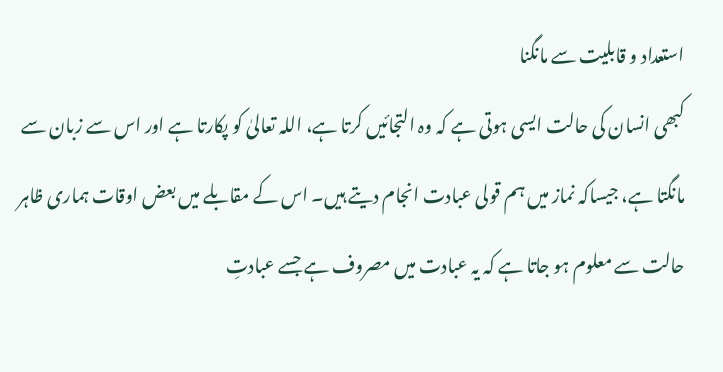استعداد و قابلیت سے مانگنا
کبھی انسان کی حالت ایسی ہوتی ہے کہ وہ التجائیں کرتا ہے، اللہ تعالیٰ کو پکارتا ہے اور اس سے زبان سے مانگتا ہے، جیساکہ نماز میں ہم قولی عبادت انجام دیتے ہیں۔ اس کے مقابلے میں بعض اوقات ہماری ظاہر حالت سے معلوم ہو جاتا ہے کہ یہ عبادت میں مصروف ہے جسے عبادتِ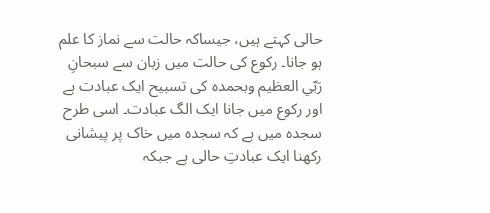حالی کہتے ہیں، جیساکہ حالت سے نماز کا علم ہو جانا۔ رکوع کی حالت میں زبان سے سبحانِ رَبّي العظیم وبحمده کی تسبیح ایک عبادت ہے اور رکوع میں جانا ایک الگ عبادت۔ اسی طرح سجدہ میں ہے کہ سجدہ میں خاک پر پیشانی رکھنا ایک عبادتِ حالی ہے جبکہ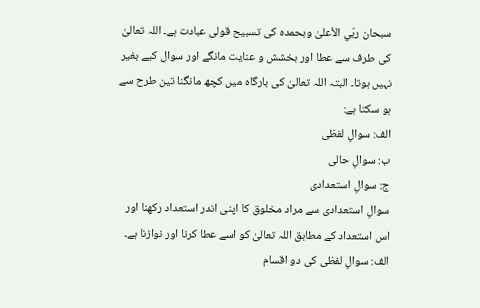سبحان ربّي الأعلیٰ وبحمده کی تسبیح قولی عبادت ہے۔ اللہ تعالیٰ کی طرف سے عطا اور بخشش و عنایت مانگے اور سوال کیے بغیر نہیں ہوتا۔ البتہ اللہ تعالیٰ کی بارگاہ میں کچھ مانگنا تین طرح سے ہو سکتا ہے:
الف: سوالِ لفظی
ب: سوالِ حالی
ج: سوالِ استعدادی
سوالِ استعدادی سے مراد مخلوق کا اپنی اندر استعداد رکھنا اور اس استعداد کے مطابق اللہ تعالیٰ کو اسے عطا کرنا اور نوازنا ہے۔
الف: سوالِ لفظی کی دو اقسام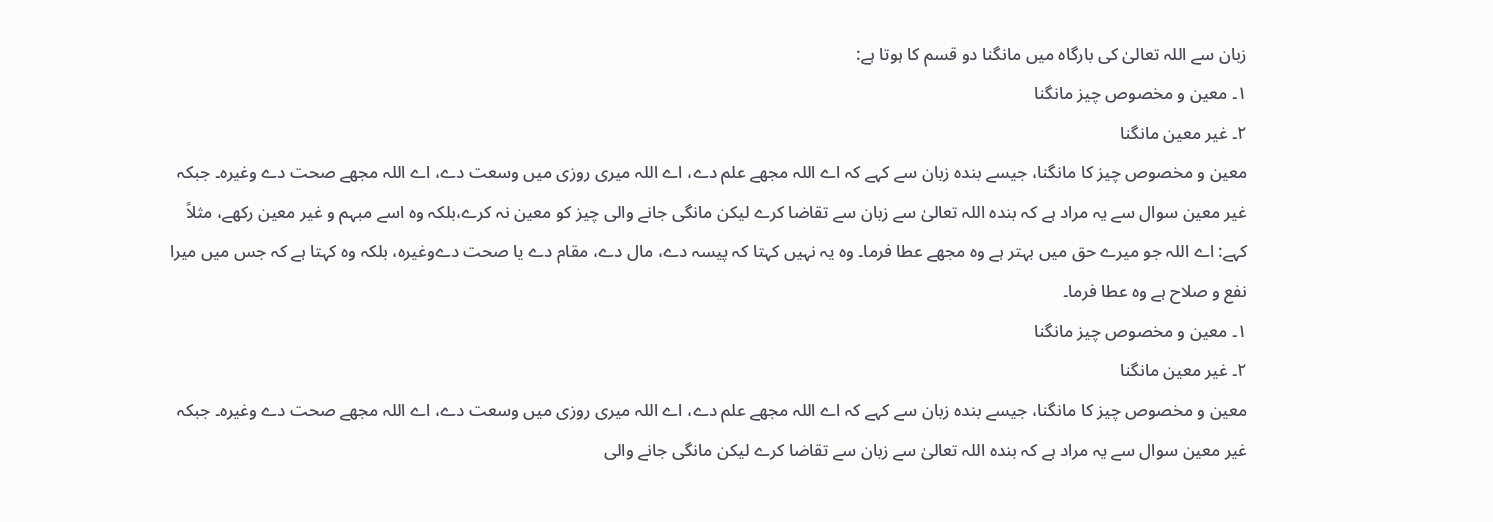زبان سے اللہ تعالیٰ کی بارگاہ میں مانگنا دو قسم کا ہوتا ہے:
۱۔ معین و مخصوص چیز مانگنا
۲۔ غیر معین مانگنا
معین و مخصوص چیز کا مانگنا، جیسے بندہ زبان سے کہے کہ اے اللہ مجھے علم دے، اے اللہ میری روزی میں وسعت دے، اے اللہ مجھے صحت دے وغیرہ۔ جبکہ غیر معین سوال سے یہ مراد ہے کہ بندہ اللہ تعالیٰ سے زبان سے تقاضا کرے لیکن مانگی جانے والی چیز کو معین نہ کرے،بلکہ وہ اسے مبہم و غیر معین رکھے، مثلاً کہے: اے اللہ جو میرے حق میں بہتر ہے وہ مجھے عطا فرما۔ وہ یہ نہیں کہتا کہ پیسہ دے، مال دے، مقام دے یا صحت دےوغیرہ، بلکہ وہ کہتا ہے کہ جس میں میرا نفع و صلاح ہے وہ عطا فرما۔
۱۔ معین و مخصوص چیز مانگنا
۲۔ غیر معین مانگنا
معین و مخصوص چیز کا مانگنا، جیسے بندہ زبان سے کہے کہ اے اللہ مجھے علم دے، اے اللہ میری روزی میں وسعت دے، اے اللہ مجھے صحت دے وغیرہ۔ جبکہ غیر معین سوال سے یہ مراد ہے کہ بندہ اللہ تعالیٰ سے زبان سے تقاضا کرے لیکن مانگی جانے والی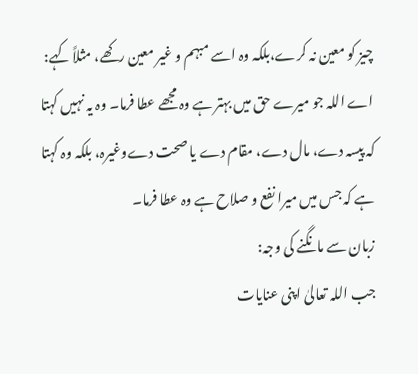چیز کو معین نہ کرے،بلکہ وہ اسے مبہم و غیر معین رکھے، مثلاً کہے: اے اللہ جو میرے حق میں بہتر ہے وہ مجھے عطا فرما۔ وہ یہ نہیں کہتا کہ پیسہ دے، مال دے، مقام دے یا صحت دےوغیرہ، بلکہ وہ کہتا ہے کہ جس میں میرا نفع و صلاح ہے وہ عطا فرما۔
زبان سے مانگنے کی وجہ:
جب اللہ تعالیٰ اپنی عنایات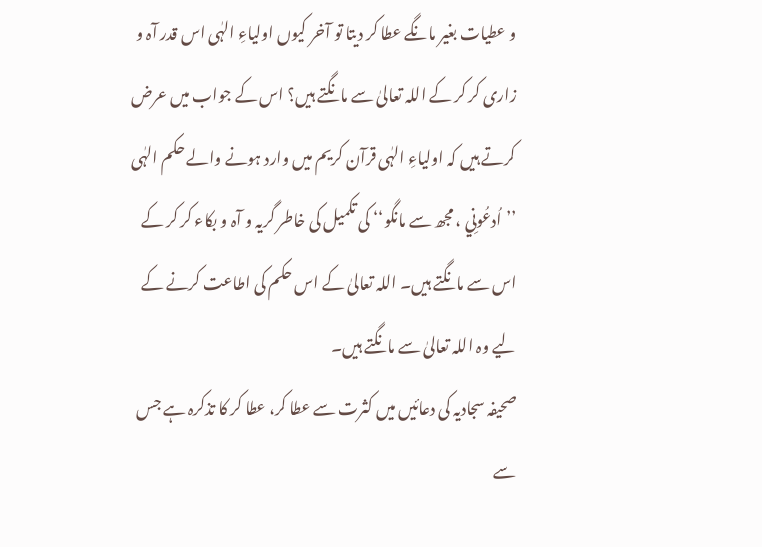و عطیات بغیر مانگے عطا کر دیتا تو آخر کیوں اولیاءِ الہٰی اس قدر آہ و زاری کر کر کے اللہ تعالیٰ سے مانگتے ہیں؟ اس کے جواب میں عرض کرتے ہیں کہ اولیاءِ الہٰی قرآن کریم میں وارد ہونے والے حکم الہٰی ’’اُدعُونِي ، مجھ سے مانگو‘‘ کی تکمیل کی خاطر گریہ و آہ و بکاء کر کر کے اس سے مانگتے ہیں۔ اللہ تعالیٰ کے اس حکم کی اطاعت کرنے کے لیے وہ اللہ تعالیٰ سے مانگتے ہیں۔
صحیفہ سجادیہ کی دعائیں میں کثرت سے عطا کر، عطا کر کا تذکرہ ہے جس سے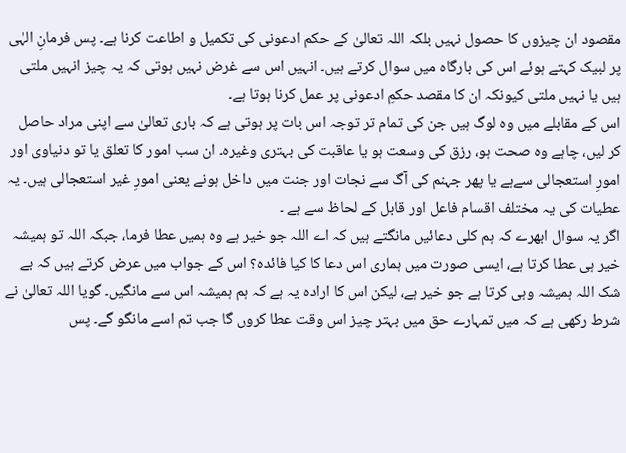مقصود ان چیزوں کا حصول نہیں بلکہ اللہ تعالیٰ کے حکم ادعونی کی تکمیل و اطاعت کرنا ہے۔ پس فرمانِ الہٰی پر لبیک کہتے ہوئے اس کی بارگاہ میں سوال کرتے ہیں۔ انہیں اس سے غرض نہیں ہوتی کہ یہ چیز انہیں ملتی ہیں یا نہیں ملتی کیونکہ ان کا مقصد حکمِ ادعونی پر عمل کرنا ہوتا ہے۔
اس کے مقابلے میں وہ لوگ ہیں جن کی تمام تر توجہ اس بات پر ہوتی ہے کہ باری تعالیٰ سے اپنی مراد حاصل کر لیں، چاہے وہ صحت ہو، رزق کی وسعت ہو یا عاقبت کی بہتری وغیرہ۔ ان سب امور کا تعلق یا تو دنیاوی اور امورِ استعجالی سےہے یا پھر جہنم کی آگ سے نجات اور جنت میں داخل ہونے یعنی امورِ غیر استعجالی ہیں۔ یہ عطیات کی یہ مختلف اقسام فاعل اور قابل کے لحاظ سے ہے ۔
اگر یہ سوال ابھرے کہ ہم کلی دعائیں مانگتے ہیں کہ اے اللہ جو خیر ہے وہ ہمیں عطا فرما، جبکہ اللہ تو ہمیشہ خیر ہی عطا کرتا ہے، ایسی صورت میں ہماری اس دعا کا کیا فائدہ؟ اس کے جواب میں عرض کرتے ہیں کہ بے شک اللہ ہمیشہ وہی کرتا ہے جو خیر ہے، لیکن اس کا ارادہ یہ ہے کہ ہم ہمیشہ اس سے مانگیں۔ گویا اللہ تعالیٰ نے شرط رکھی ہے کہ میں تمہارے حق میں بہتر چیز اس وقت عطا کروں گا جب تم اسے مانگو گے۔ پس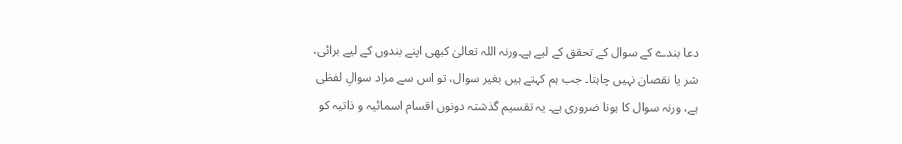دعا بندے کے سوال کے تحقق کے لیے ہے۔ورنہ اللہ تعالیٰ کبھی اپنے بندوں کے لیے برائی، شر یا نقصان نہیں چاہتا۔ جب ہم کہتے ہیں بغیر سوال، تو اس سے مراد سوالِ لفظی ہے، ورنہ سوال کا ہونا ضروری ہے۔ یہ تقسیم گذشتہ دونوں اقسام اسمائیہ و ذاتیہ کو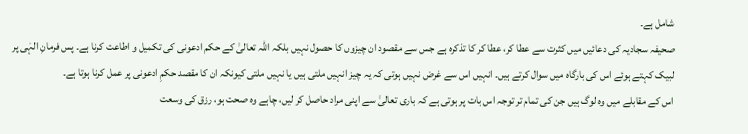شامل ہے۔
صحیفہ سجادیہ کی دعائیں میں کثرت سے عطا کر، عطا کر کا تذکرہ ہے جس سے مقصود ان چیزوں کا حصول نہیں بلکہ اللہ تعالیٰ کے حکم ادعونی کی تکمیل و اطاعت کرنا ہے۔ پس فرمانِ الہٰی پر لبیک کہتے ہوئے اس کی بارگاہ میں سوال کرتے ہیں۔ انہیں اس سے غرض نہیں ہوتی کہ یہ چیز انہیں ملتی ہیں یا نہیں ملتی کیونکہ ان کا مقصد حکمِ ادعونی پر عمل کرنا ہوتا ہے۔
اس کے مقابلے میں وہ لوگ ہیں جن کی تمام تر توجہ اس بات پر ہوتی ہے کہ باری تعالیٰ سے اپنی مراد حاصل کر لیں، چاہے وہ صحت ہو، رزق کی وسعت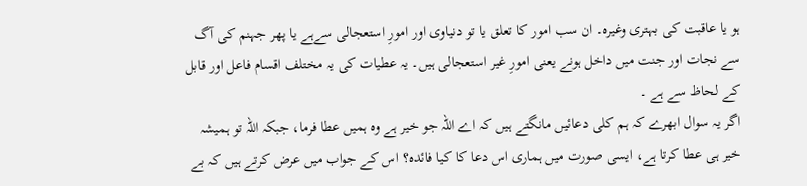ہو یا عاقبت کی بہتری وغیرہ۔ ان سب امور کا تعلق یا تو دنیاوی اور امورِ استعجالی سےہے یا پھر جہنم کی آگ سے نجات اور جنت میں داخل ہونے یعنی امورِ غیر استعجالی ہیں۔ یہ عطیات کی یہ مختلف اقسام فاعل اور قابل کے لحاظ سے ہے ۔
اگر یہ سوال ابھرے کہ ہم کلی دعائیں مانگتے ہیں کہ اے اللہ جو خیر ہے وہ ہمیں عطا فرما، جبکہ اللہ تو ہمیشہ خیر ہی عطا کرتا ہے، ایسی صورت میں ہماری اس دعا کا کیا فائدہ؟ اس کے جواب میں عرض کرتے ہیں کہ بے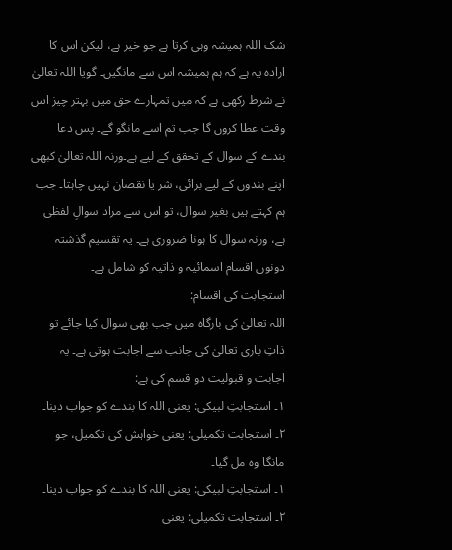شک اللہ ہمیشہ وہی کرتا ہے جو خیر ہے، لیکن اس کا ارادہ یہ ہے کہ ہم ہمیشہ اس سے مانگیں۔ گویا اللہ تعالیٰ نے شرط رکھی ہے کہ میں تمہارے حق میں بہتر چیز اس وقت عطا کروں گا جب تم اسے مانگو گے۔ پس دعا بندے کے سوال کے تحقق کے لیے ہے۔ورنہ اللہ تعالیٰ کبھی اپنے بندوں کے لیے برائی، شر یا نقصان نہیں چاہتا۔ جب ہم کہتے ہیں بغیر سوال، تو اس سے مراد سوالِ لفظی ہے، ورنہ سوال کا ہونا ضروری ہے۔ یہ تقسیم گذشتہ دونوں اقسام اسمائیہ و ذاتیہ کو شامل ہے۔
استجابت کی اقسام:
اللہ تعالیٰ کی بارگاہ میں جب بھی سوال کیا جائے تو ذاتِ باری تعالیٰ کی جانب سے اجابت ہوتی ہے۔ یہ اجابت و قبولیت دو قسم کی ہے:
۱۔ استجابتِ لبیکی: یعنی اللہ کا بندے کو جواب دینا۔
۲۔ استجابت تکمیلی: یعنی خواہش کی تکمیل، جو مانگا وہ مل گیا۔
۱۔ استجابتِ لبیکی: یعنی اللہ کا بندے کو جواب دینا۔
۲۔ استجابت تکمیلی: یعنی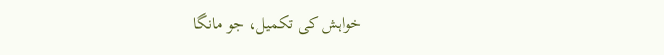خواہش کی تکمیل، جو مانگا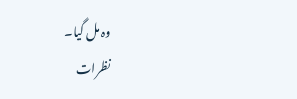وہ مل گیا۔
نظرات